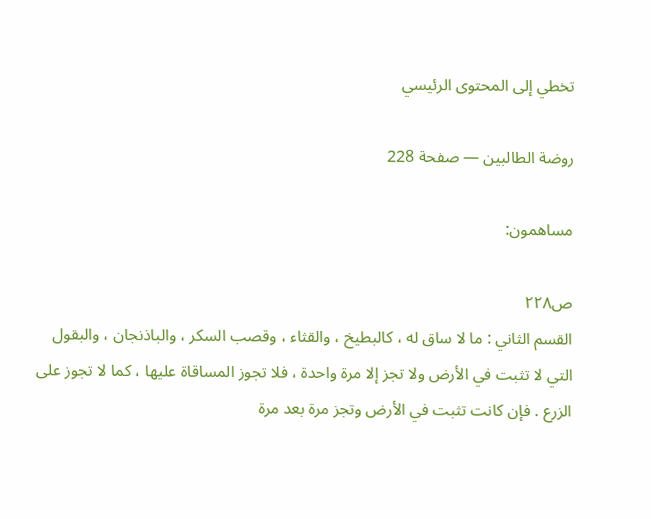تخطي إلى المحتوى الرئيسي

روضة الطالبين — صفحة 228

مساهمون:

ص٢٢٨
القسم الثاني : ما لا ساق له ، كالبطيخ ، والقثاء ، وقصب السكر ، والباذنجان ، والبقول التي لا تثبت في الأرض ولا تجز إلا مرة واحدة ، فلا تجوز المساقاة عليها ، كما لا تجوز على الزرع . فإن كانت تثبت في الأرض وتجز مرة بعد مرة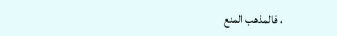، فالمذهب المنع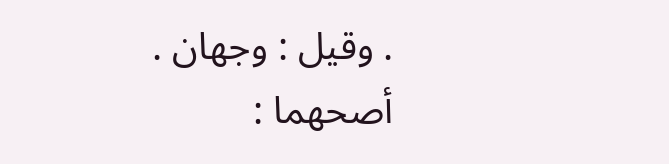. وقيل : وجهان . أصحهما :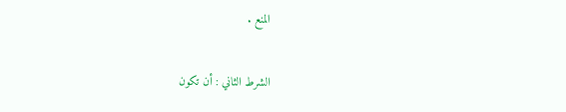المنع .

الشرط الثاني : أن تكون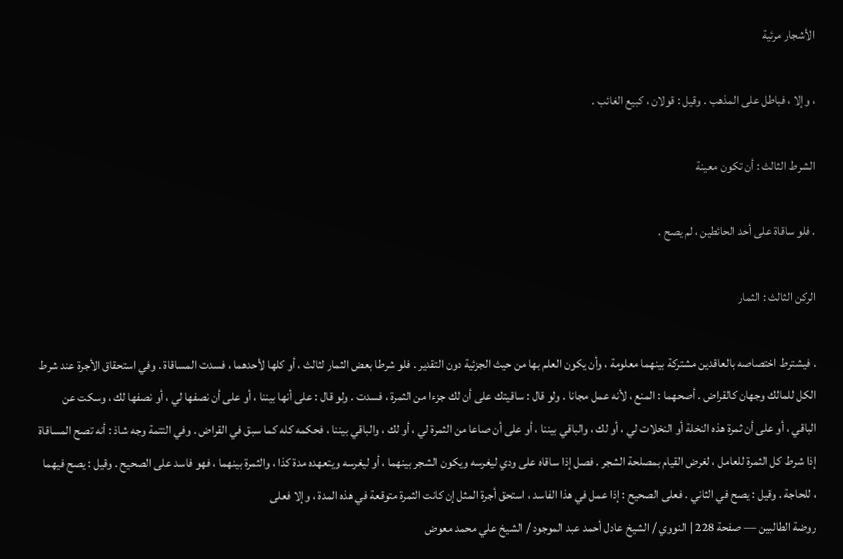الأشجار مرئية

، وإلا ، فباطل على المذهب . وقيل : قولان ، كبيع الغائب .

الشرط الثالث : أن تكون معينة

. فلو ساقاة على أحد الحائطين ، لم يصح .

الركن الثالث : الثمار

. فيشترط اختصاصه بالعاقدين مشتركة بينهما معلومة ، وأن يكون العلم بها من حيث الجزئية دون التقدير . فلو شرطا بعض الثمار لثالث ، أو كلها لأحدهما ، فسدت المساقاة . وفي استحقاق الأجرة عند شرط الكل للمالك وجهان كالقراض . أصحهما : المنع ، لأنه عمل مجانا . ولو قال : ساقيتك على أن لك جزءا من الثمرة ، فسدت . ولو قال : على أنها بيننا ، أو على أن نصفها لي ، أو نصفها لك ، وسكت عن الباقي ، أو على أن ثمرة هذه النخلة أو النخلات لي ، أو لك ، والباقي بيننا ، أو على أن صاعا من الثمرة لي ، أو لك ، والباقي بيننا ، فحكمه كله كما سبق في القراض . وفي التتمة وجه شاذ : أنه تصح المساقاة إذا شرط كل الثمرة للعامل ، لغرض القيام بمصلحة الشجر . فصل إذا ساقاه على ودي ليغرسه ويكون الشجر بينهما ، أو ليغرسه ويتعهده مدة كذا ، والثمرة بينهما ، فهو فاسد على الصحيح . وقيل : يصح فيهما ، للحاجة . وقيل : يصح في الثاني . فعلى الصحيح : إذا عمل في هذا الفاسد ، استحق أجرة المثل إن كانت الثمرة متوقعة في هذه المدة ، وإلا فعلى
روضة الطالبين — صفحة 228 | النووي / الشيخ عادل أحمد عبد الموجود / الشيخ علي محمد معوض